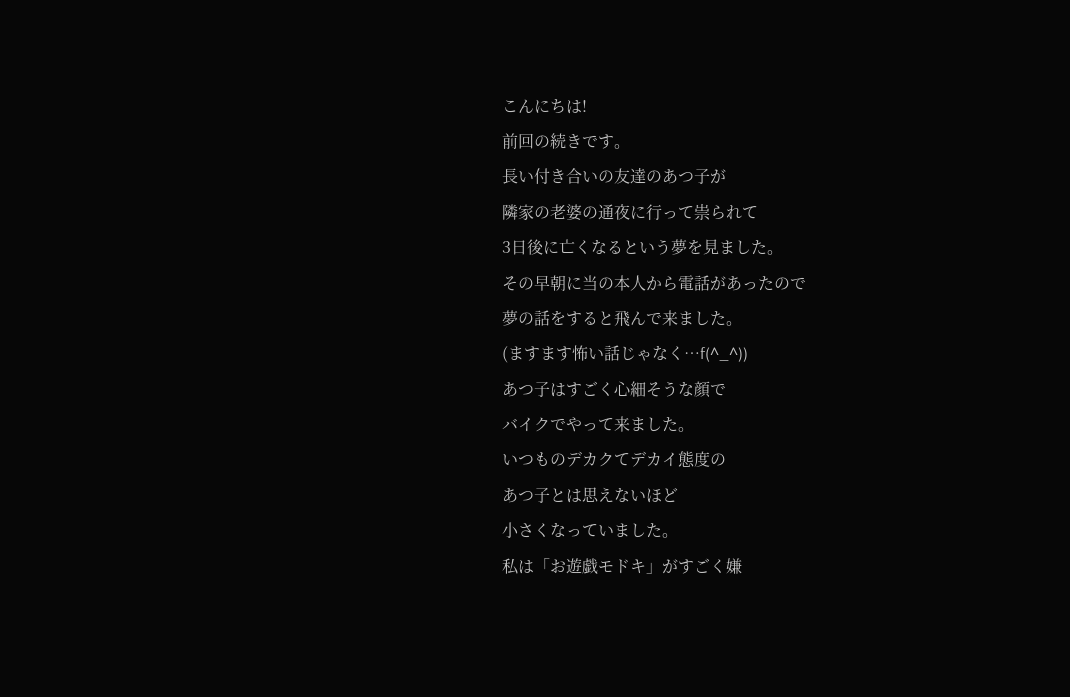こんにちは!
前回の続きです。
長い付き合いの友達のあつ子が
隣家の老婆の通夜に行って祟られて
3日後に亡くなるという夢を見ました。
その早朝に当の本人から電話があったので
夢の話をすると飛んで来ました。
(ますます怖い話じゃなく…f(^_^))
あつ子はすごく心細そうな顔で
バイクでやって来ました。
いつものデカクてデカイ態度の
あつ子とは思えないほど
小さくなっていました。
私は「お遊戯モドキ」がすごく嫌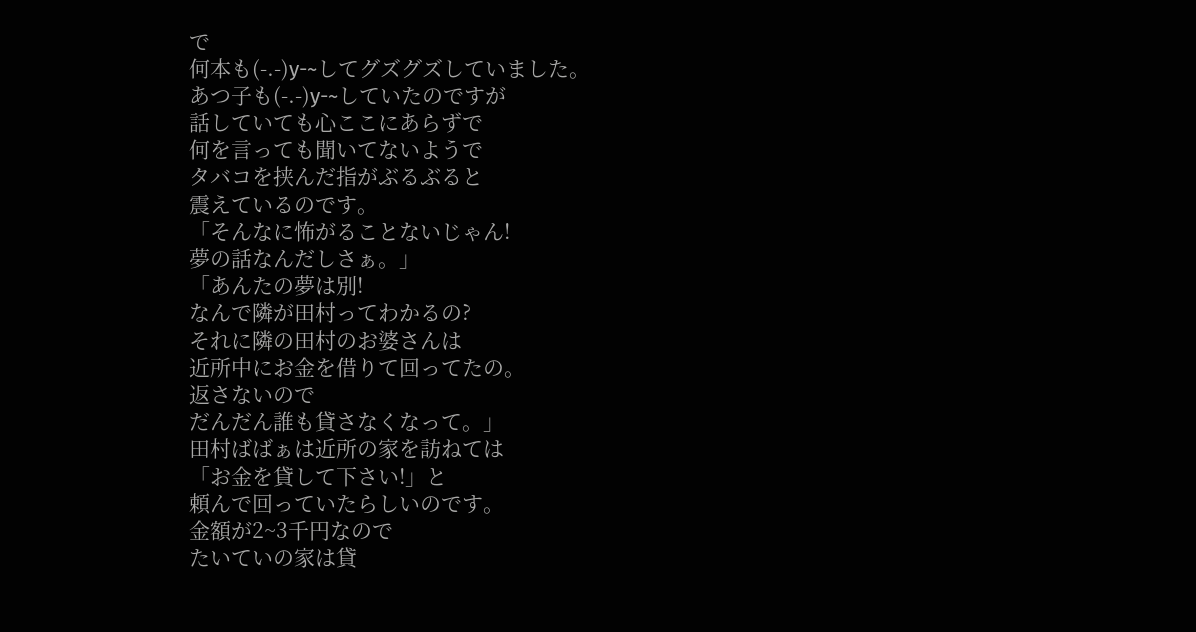で
何本も(-.-)y-~してグズグズしていました。
あつ子も(-.-)y-~していたのですが
話していても心ここにあらずで
何を言っても聞いてないようで
タバコを挟んだ指がぶるぶると
震えているのです。
「そんなに怖がることないじゃん!
夢の話なんだしさぁ。」
「あんたの夢は別!
なんで隣が田村ってわかるの?
それに隣の田村のお婆さんは
近所中にお金を借りて回ってたの。
返さないので
だんだん誰も貸さなくなって。」
田村ばばぁは近所の家を訪ねては
「お金を貸して下さい!」と
頼んで回っていたらしいのです。
金額が2~3千円なので
たいていの家は貸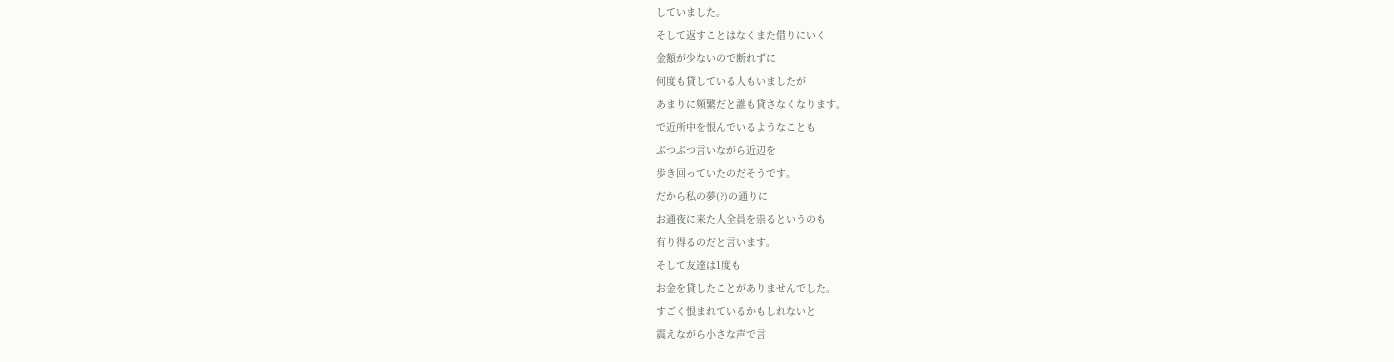していました。
そして返すことはなくまた借りにいく
金額が少ないので断れずに
何度も貸している人もいましたが
あまりに頻繁だと誰も貸さなくなります。
で近所中を恨んでいるようなことも
ぶつぶつ言いながら近辺を
歩き回っていたのだそうです。
だから私の夢(?)の通りに
お通夜に来た人全員を祟るというのも
有り得るのだと言います。
そして友達は1度も
お金を貸したことがありませんでした。
すごく恨まれているかもしれないと
震えながら小さな声で言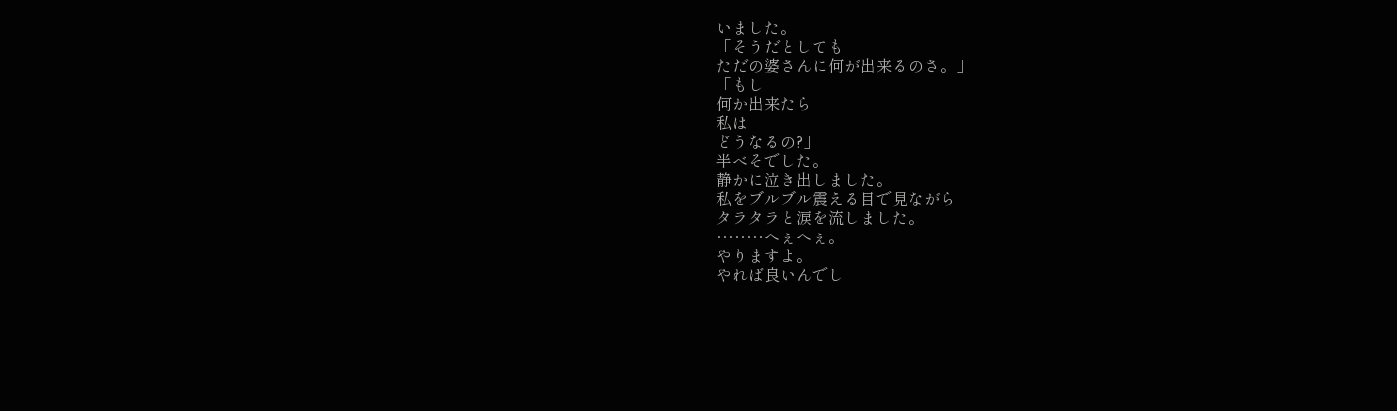いました。
「そうだとしても
ただの婆さんに何が出来るのさ。」
「もし
何か出来たら
私は
どうなるの?」
半べそでした。
静かに泣き出しました。
私をブルブル震える目で見ながら
タラタラと涙を流しました。
········へぇへぇ。
やりますよ。
やれば良いんでし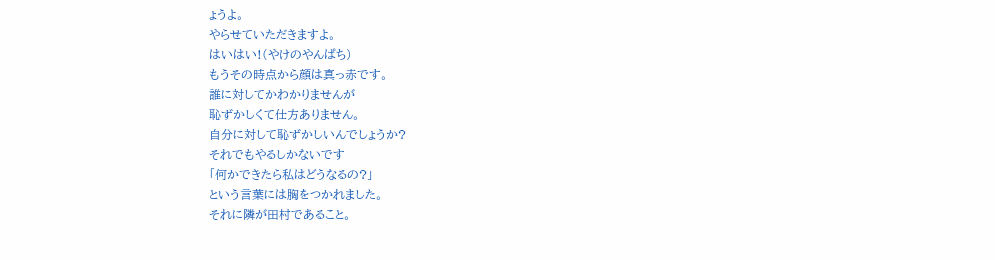ょうよ。
やらせていただきますよ。
はいはい!(やけのやんぱち)
もうその時点から顔は真っ赤です。
誰に対してかわかりませんが
恥ずかしくて仕方ありません。
自分に対して恥ずかしいんでしょうか?
それでもやるしかないです
「何かできたら私はどうなるの?」
という言葉には胸をつかれました。
それに隣が田村であること。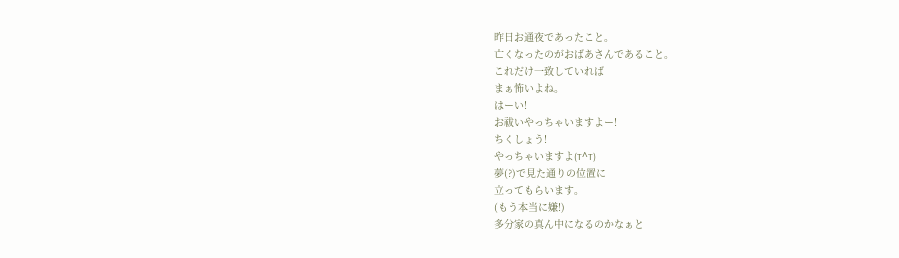昨日お通夜であったこと。
亡くなったのがおばあさんであること。
これだけ一致していれば
まぁ怖いよね。
はーい!
お祓いやっちゃいますよー!
ちくしょう!
やっちゃいますよ(T^T)
夢(?)で見た通りの位置に
立ってもらいます。
(もう本当に嫌!)
多分家の真ん中になるのかなぁと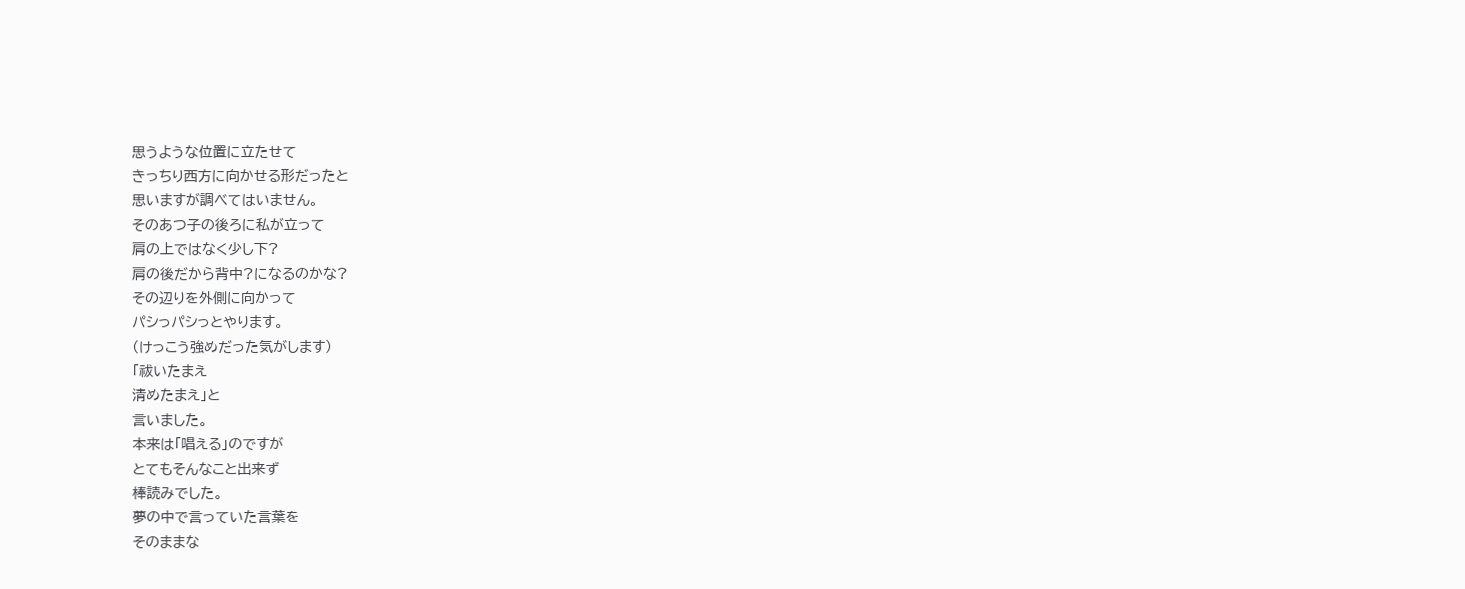思うような位置に立たせて
きっちり西方に向かせる形だったと
思いますが調べてはいません。
そのあつ子の後ろに私が立って
肩の上ではなく少し下?
肩の後だから背中?になるのかな?
その辺りを外側に向かって
パシっパシっとやります。
(けっこう強めだった気がします)
「祓いたまえ
清めたまえ」と
言いました。
本来は「唱える」のですが
とてもそんなこと出来ず
棒読みでした。
夢の中で言っていた言葉を
そのままな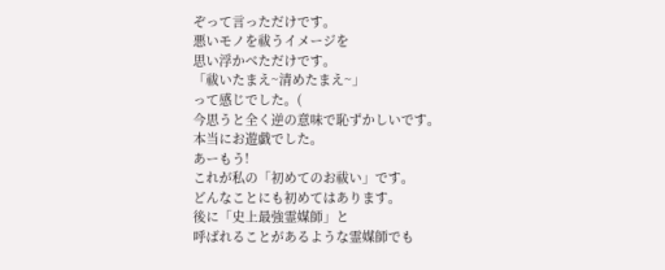ぞって言っただけです。
悪いモノを祓うイメージを
思い浮かべただけです。
「祓いたまえ~清めたまえ~」
って感じでした。(
今思うと全く逆の意味で恥ずかしいです。
本当にお遊戯でした。
あーもう!
これが私の「初めてのお祓い」です。
どんなことにも初めてはあります。
後に「史上最強霊媒師」と
呼ばれることがあるような霊媒師でも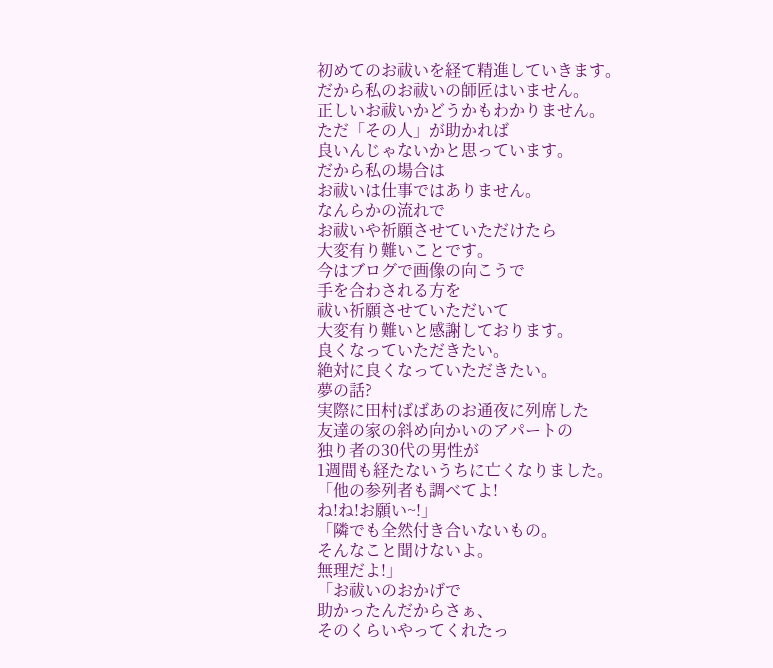初めてのお祓いを経て精進していきます。
だから私のお祓いの師匠はいません。
正しいお祓いかどうかもわかりません。
ただ「その人」が助かれば
良いんじゃないかと思っています。
だから私の場合は
お祓いは仕事ではありません。
なんらかの流れで
お祓いや祈願させていただけたら
大変有り難いことです。
今はブログで画像の向こうで
手を合わされる方を
祓い祈願させていただいて
大変有り難いと感謝しております。
良くなっていただきたい。
絶対に良くなっていただきたい。
夢の話?
実際に田村ばばあのお通夜に列席した
友達の家の斜め向かいのアパートの
独り者の30代の男性が
1週間も経たないうちに亡くなりました。
「他の参列者も調べてよ!
ね!ね!お願い~!」
「隣でも全然付き合いないもの。
そんなこと聞けないよ。
無理だよ!」
「お祓いのおかげで
助かったんだからさぁ、
そのくらいやってくれたっ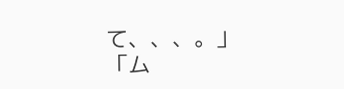て、、、。」
「ム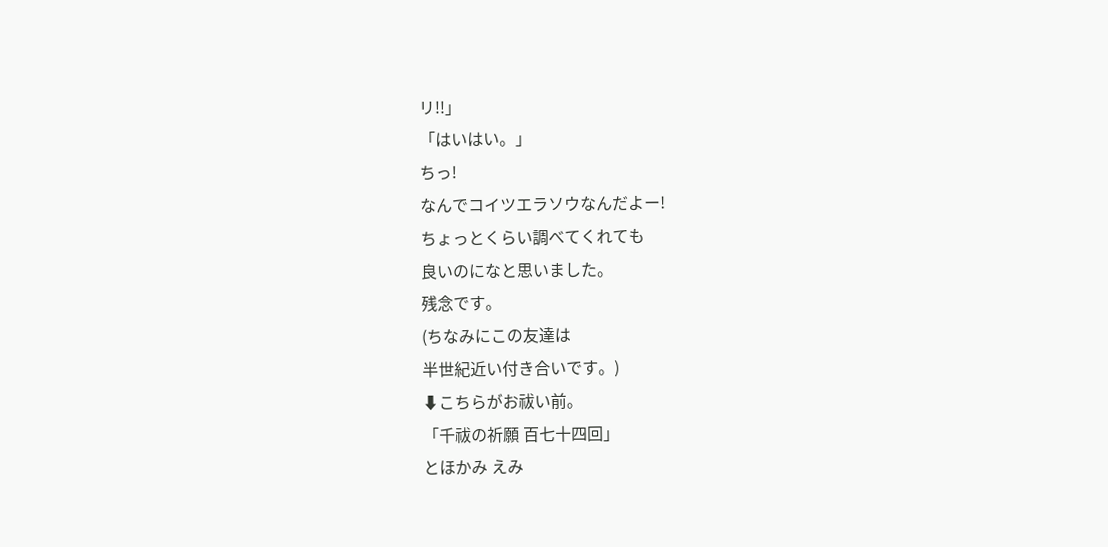リ!!」
「はいはい。」
ちっ!
なんでコイツエラソウなんだよー!
ちょっとくらい調べてくれても
良いのになと思いました。
残念です。
(ちなみにこの友達は
半世紀近い付き合いです。)
⬇こちらがお祓い前。
「千祓の祈願 百七十四回」
とほかみ えみ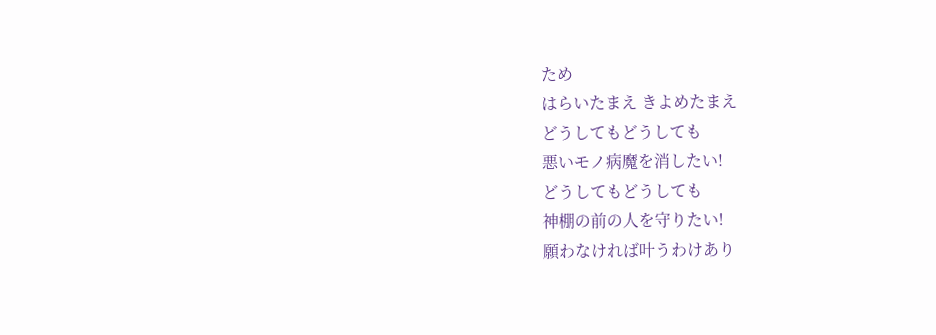ため
はらいたまえ きよめたまえ
どうしてもどうしても
悪いモノ病魔を消したい!
どうしてもどうしても
神棚の前の人を守りたい!
願わなければ叶うわけあり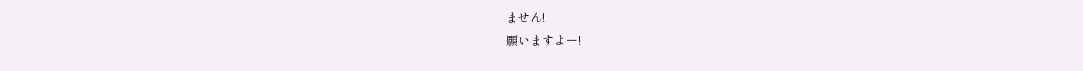ません!
願いますよー!